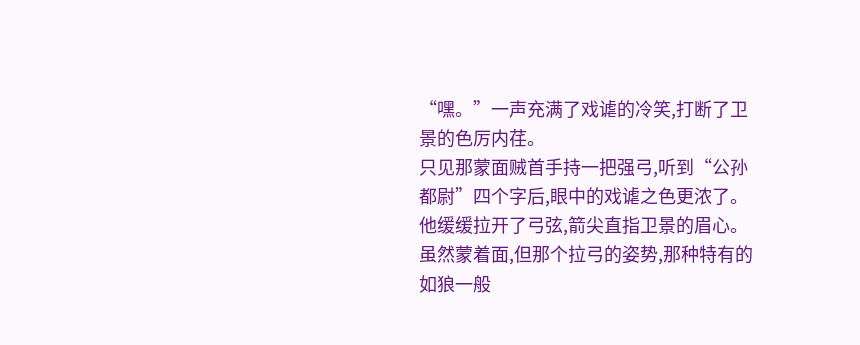“嘿。”一声充满了戏谑的冷笑,打断了卫景的色厉内荏。
只见那蒙面贼首手持一把强弓,听到“公孙都尉”四个字后,眼中的戏谑之色更浓了。
他缓缓拉开了弓弦,箭尖直指卫景的眉心。
虽然蒙着面,但那个拉弓的姿势,那种特有的如狼一般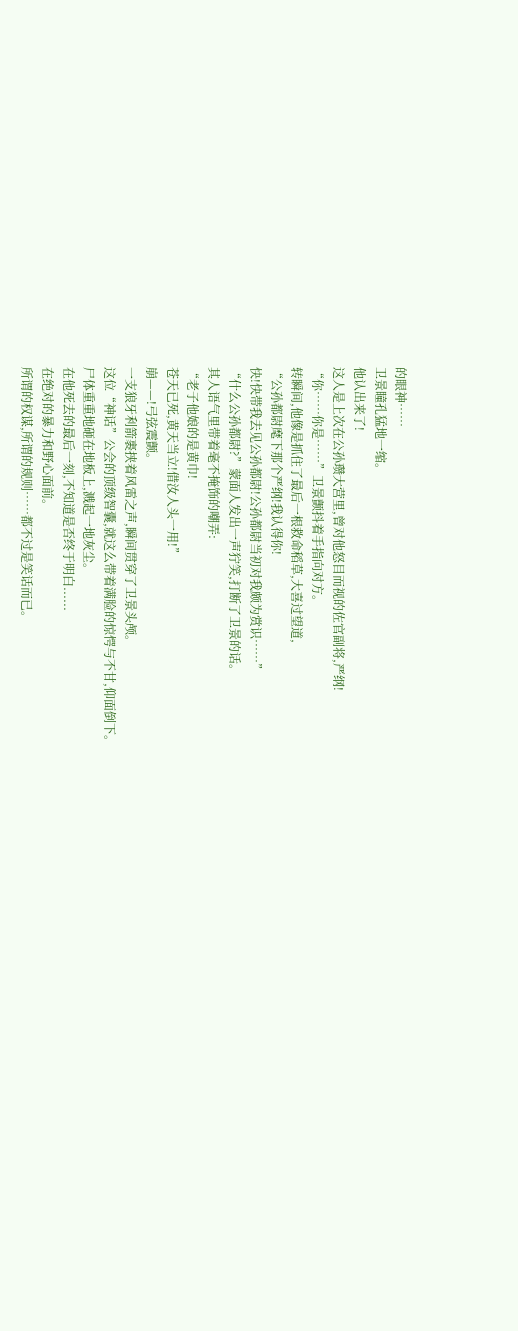的眼神……
卫景瞳孔猛地一缩。
他认出来了!
这人是上次在公孙瓒大营里,曾对他怒目而视的佐官副将,严纲!
“你……你是……”卫景颤抖着手指向对方。
转瞬间,他像是抓住了最后一根救命稻草,大喜过望道,
“公孙都尉麾下那个严纲!我认得你!
快!快带我去见公孙都尉!公孙都尉当初对我颇为赏识……”
“什么公孙都尉?”蒙面人发出一声狞笑,打断了卫景的话。
其人语气里带着毫不掩饰的嘲弄:
“老子他娘的是黄巾!
苍天已死,黄天当立!借汝人头一用!”
崩——!弓弦震颤。
一支狼牙利箭裹挟着风雷之声,瞬间贯穿了卫景头颅。
这位“神话”公会的顶级智囊,就这么带着满脸的惊愕与不甘,仰面倒下。
尸体重重地砸在地板上,溅起一地灰尘。
在他死去的最后一刻,不知道是否终于明白......
在绝对的暴力和野心面前。
所谓的权谋,所谓的规则……都不过是笑话而已。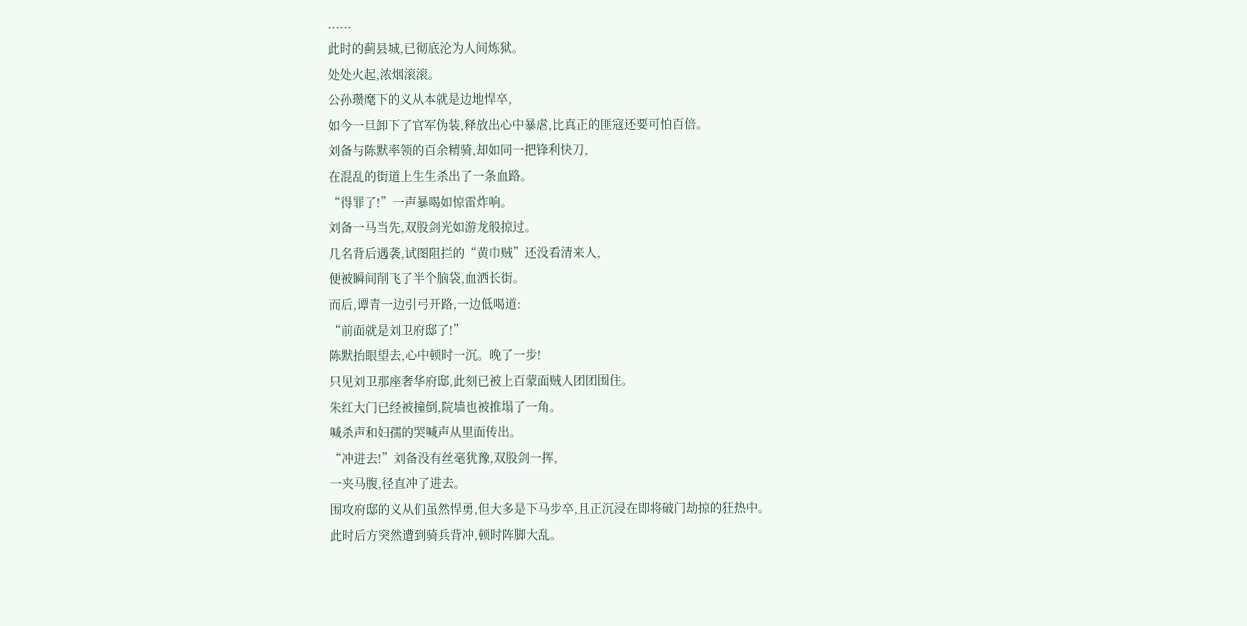......
此时的蓟县城,已彻底沦为人间炼狱。
处处火起,浓烟滚滚。
公孙瓒麾下的义从本就是边地悍卒,
如今一旦卸下了官军伪装,释放出心中暴虐,比真正的匪寇还要可怕百倍。
刘备与陈默率领的百余精骑,却如同一把锋利快刀,
在混乱的街道上生生杀出了一条血路。
“得罪了!”一声暴喝如惊雷炸响。
刘备一马当先,双股剑光如游龙般掠过。
几名背后遇袭,试图阻拦的“黄巾贼”还没看清来人,
便被瞬间削飞了半个脑袋,血洒长街。
而后,谭青一边引弓开路,一边低喝道:
“前面就是刘卫府邸了!”
陈默抬眼望去,心中顿时一沉。晚了一步!
只见刘卫那座奢华府邸,此刻已被上百蒙面贼人团团围住。
朱红大门已经被撞倒,院墙也被推塌了一角。
喊杀声和妇孺的哭喊声从里面传出。
“冲进去!”刘备没有丝毫犹豫,双股剑一挥,
一夹马腹,径直冲了进去。
围攻府邸的义从们虽然悍勇,但大多是下马步卒,且正沉浸在即将破门劫掠的狂热中。
此时后方突然遭到骑兵背冲,顿时阵脚大乱。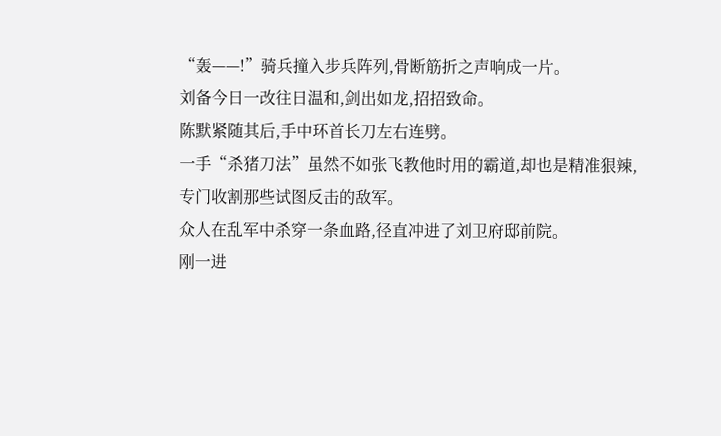“轰——!”骑兵撞入步兵阵列,骨断筋折之声响成一片。
刘备今日一改往日温和,剑出如龙,招招致命。
陈默紧随其后,手中环首长刀左右连劈。
一手“杀猪刀法”虽然不如张飞教他时用的霸道,却也是精准狠辣,
专门收割那些试图反击的敌军。
众人在乱军中杀穿一条血路,径直冲进了刘卫府邸前院。
刚一进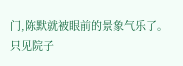门,陈默就被眼前的景象气乐了。
只见院子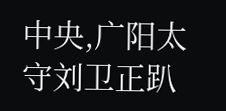中央,广阳太守刘卫正趴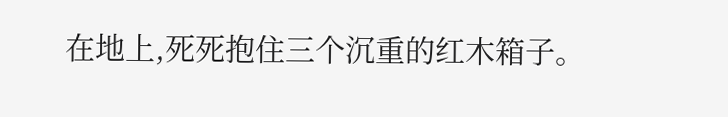在地上,死死抱住三个沉重的红木箱子。